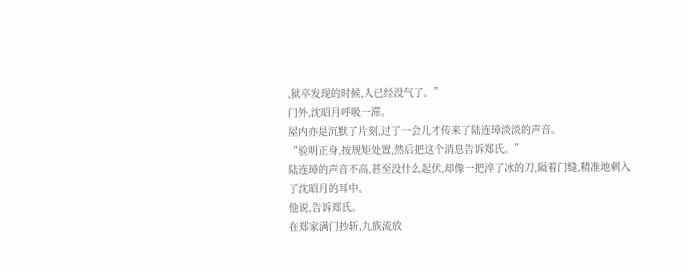,狱卒发现的时候,人已经没气了。”
门外,沈昭月呼吸一滞。
屋内亦是沉默了片刻,过了一会儿才传来了陆连璋淡淡的声音。
“验明正身,按规矩处置,然后把这个消息告诉郑氏。”
陆连璋的声音不高,甚至没什么起伏,却像一把淬了冰的刀,隔着门缝,精准地刺入了沈昭月的耳中。
他说,告诉郑氏。
在郑家满门抄斩,九族流放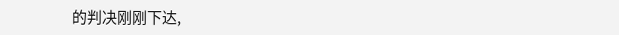的判决刚刚下达,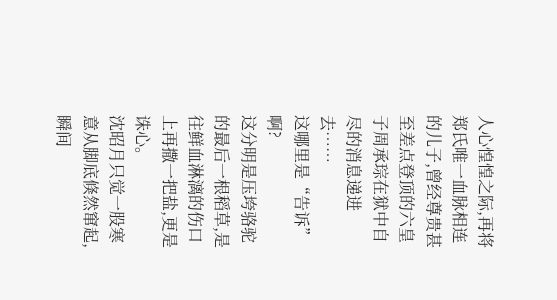人心惶惶之际,再将郑氏唯一血脉相连的儿子,曾经尊贵甚至差点登顶的六皇子周承琮在狱中自尽的消息递进去……
这哪里是“告诉”啊?
这分明是压垮骆驼的最后一根稻草,是往鲜血淋漓的伤口上再撒一把盐,更是诛心。
沈昭月只觉一股寒意从脚底倏然窜起,瞬间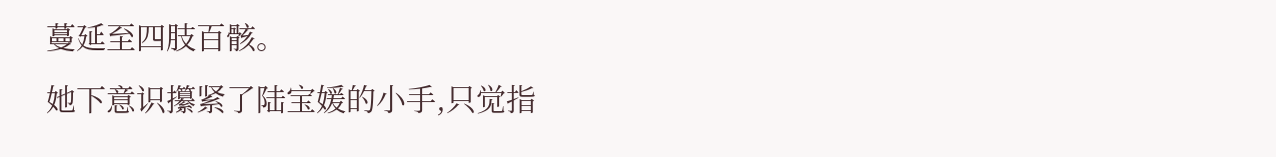蔓延至四肢百骸。
她下意识攥紧了陆宝媛的小手,只觉指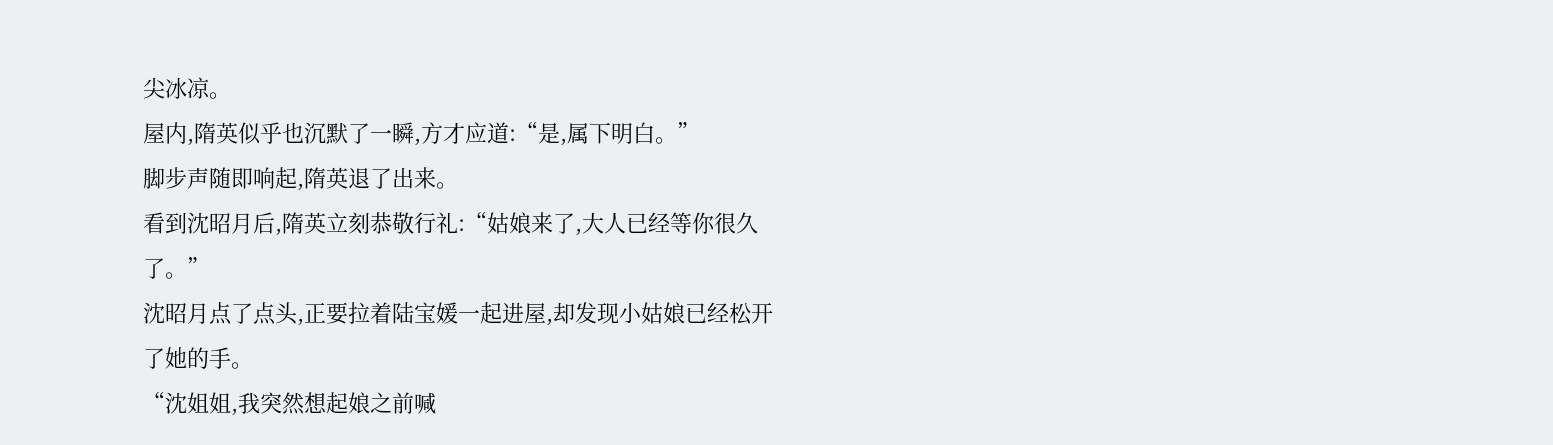尖冰凉。
屋内,隋英似乎也沉默了一瞬,方才应道:“是,属下明白。”
脚步声随即响起,隋英退了出来。
看到沈昭月后,隋英立刻恭敬行礼:“姑娘来了,大人已经等你很久了。”
沈昭月点了点头,正要拉着陆宝媛一起进屋,却发现小姑娘已经松开了她的手。
“沈姐姐,我突然想起娘之前喊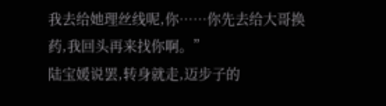我去给她理丝线呢,你……你先去给大哥换药,我回头再来找你啊。”
陆宝媛说罢,转身就走,迈步子的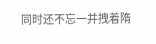同时还不忘一并拽着隋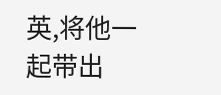英,将他一起带出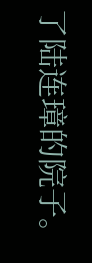了陆连璋的院子。